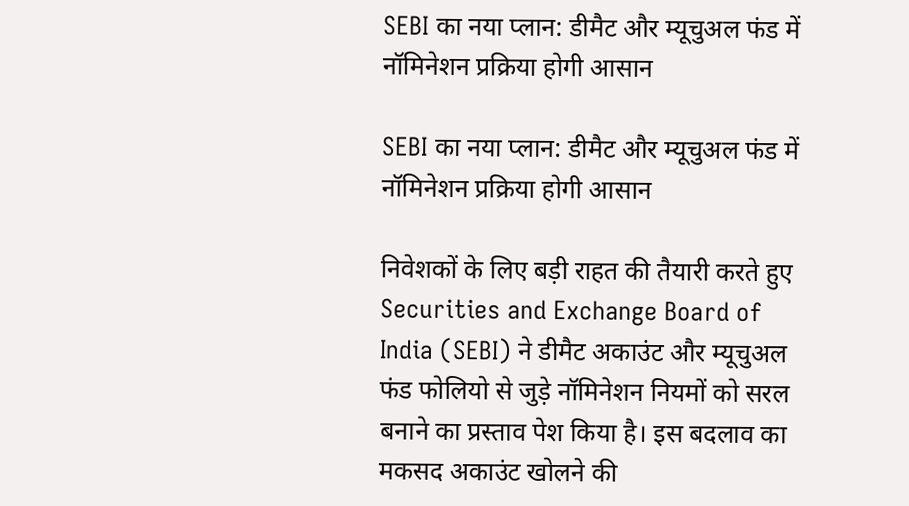SEBI का नया प्लान: डीमैट और म्यूचुअल फंड में नॉमिनेशन प्रक्रिया होगी आसान

SEBI का नया प्लान: डीमैट और म्यूचुअल फंड में नॉमिनेशन प्रक्रिया होगी आसान

निवेशकों के लिए बड़ी राहत की तैयारी करते हुए Securities and Exchange Board of India (SEBI) ने डीमैट अकाउंट और म्यूचुअल फंड फोलियो से जुड़े नॉमिनेशन नियमों को सरल बनाने का प्रस्ताव पेश किया है। इस बदलाव का मकसद अकाउंट खोलने की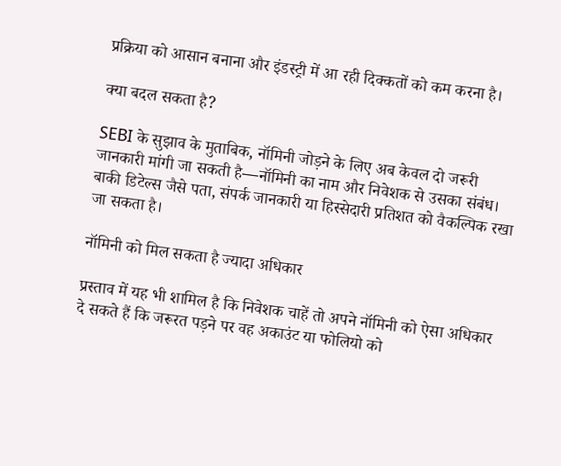प्रक्रिया को आसान बनाना और इंडस्ट्री में आ रही दिक्कतों को कम करना है।

क्या बदल सकता है?

SEBI के सुझाव के मुताबिक, नॉमिनी जोड़ने के लिए अब केवल दो जरूरी जानकारी मांगी जा सकती है—नॉमिनी का नाम और निवेशक से उसका संबंध। बाकी डिटेल्स जैसे पता, संपर्क जानकारी या हिस्सेदारी प्रतिशत को वैकल्पिक रखा जा सकता है।

नॉमिनी को मिल सकता है ज्यादा अधिकार

प्रस्ताव में यह भी शामिल है कि निवेशक चाहें तो अपने नॉमिनी को ऐसा अधिकार दे सकते हैं कि जरूरत पड़ने पर वह अकाउंट या फोलियो को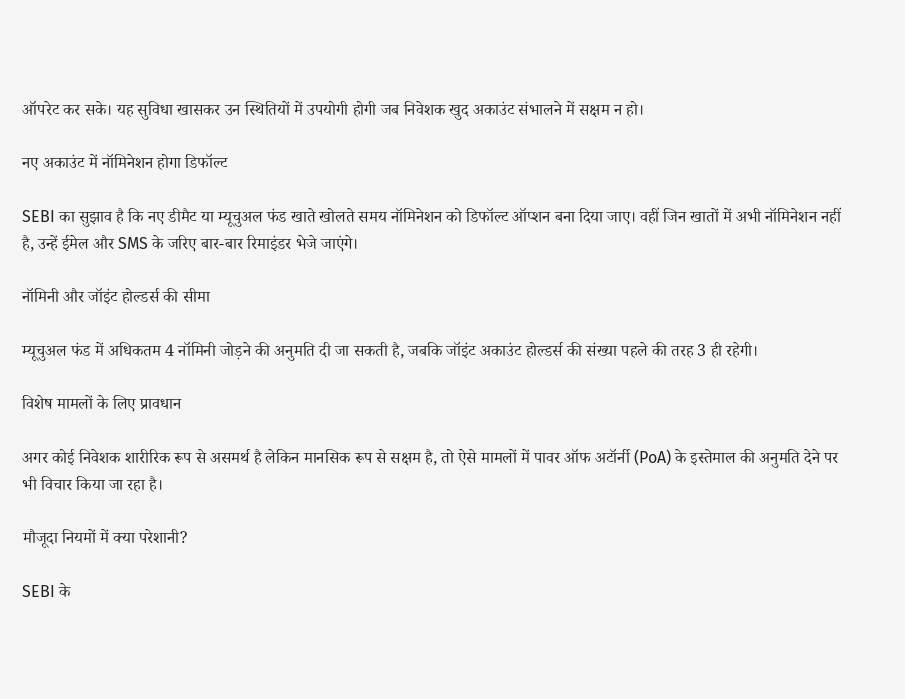ऑपरेट कर सके। यह सुविधा खासकर उन स्थितियों में उपयोगी होगी जब निवेशक खुद अकाउंट संभालने में सक्षम न हो।

नए अकाउंट में नॉमिनेशन होगा डिफॉल्ट

SEBI का सुझाव है कि नए डीमैट या म्यूचुअल फंड खाते खोलते समय नॉमिनेशन को डिफॉल्ट ऑप्शन बना दिया जाए। वहीं जिन खातों में अभी नॉमिनेशन नहीं है, उन्हें ईमेल और SMS के जरिए बार-बार रिमाइंडर भेजे जाएंगे।

नॉमिनी और जॉइंट होल्डर्स की सीमा

म्यूचुअल फंड में अधिकतम 4 नॉमिनी जोड़ने की अनुमति दी जा सकती है, जबकि जॉइंट अकाउंट होल्डर्स की संख्या पहले की तरह 3 ही रहेगी।

विशेष मामलों के लिए प्रावधान

अगर कोई निवेशक शारीरिक रूप से असमर्थ है लेकिन मानसिक रूप से सक्षम है, तो ऐसे मामलों में पावर ऑफ अटॉर्नी (PoA) के इस्तेमाल की अनुमति देने पर भी विचार किया जा रहा है।

मौजूदा नियमों में क्या परेशानी?

SEBI के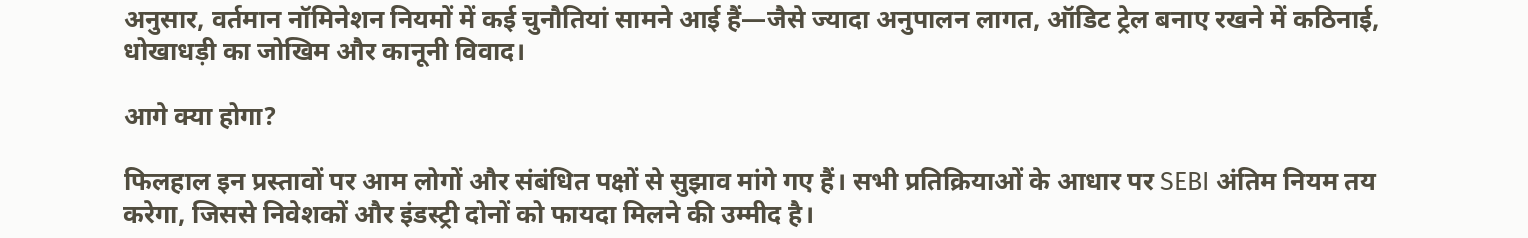अनुसार, वर्तमान नॉमिनेशन नियमों में कई चुनौतियां सामने आई हैं—जैसे ज्यादा अनुपालन लागत, ऑडिट ट्रेल बनाए रखने में कठिनाई, धोखाधड़ी का जोखिम और कानूनी विवाद।

आगे क्या होगा?

फिलहाल इन प्रस्तावों पर आम लोगों और संबंधित पक्षों से सुझाव मांगे गए हैं। सभी प्रतिक्रियाओं के आधार पर SEBI अंतिम नियम तय करेगा, जिससे निवेशकों और इंडस्ट्री दोनों को फायदा मिलने की उम्मीद है।